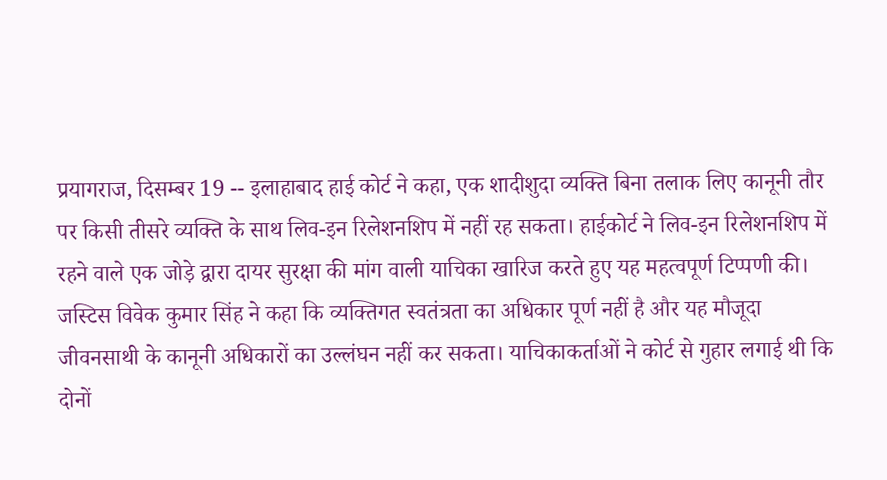प्रयागराज, दिसम्बर 19 -- इलाहाबाद हाई कोर्ट ने कहा, एक शादीशुदा व्यक्ति बिना तलाक लिए कानूनी तौर पर किसी तीसरे व्यक्ति के साथ लिव-इन रिलेशनशिप में नहीं रह सकता। हाईकोर्ट ने लिव-इन रिलेशनशिप में रहने वाले एक जोड़े द्वारा दायर सुरक्षा की मांग वाली याचिका खारिज करते हुए यह महत्वपूर्ण टिप्पणी की। जस्टिस विवेक कुमार सिंह ने कहा कि व्यक्तिगत स्वतंत्रता का अधिकार पूर्ण नहीं है और यह मौजूदा जीवनसाथी के कानूनी अधिकारों का उल्लंघन नहीं कर सकता। याचिकाकर्ताओं ने कोर्ट से गुहार लगाई थी कि दोनों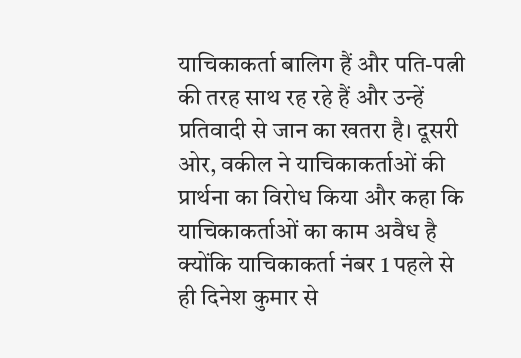याचिकाकर्ता बालिग हैं और पति-पत्नी की तरह साथ रह रहे हैं और उन्हें प्रतिवादी से जान का खतरा है। दूसरी ओर, वकील ने याचिकाकर्ताओं की प्रार्थना का विरोध किया और कहा कि याचिकाकर्ताओं का काम अवैध है क्योंकि याचिकाकर्ता नंबर 1 पहले से ही दिनेश कुमार से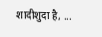शादीशुदा है, ...